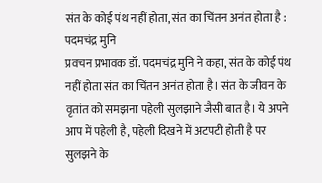संत के कोई पंथ नहीं होता, संत का चिंतन अनंत होता है : पदमचंद्र मुनि
प्रवचन प्रभावक डॉ. पदमचंद्र मुनि ने कहा, संत के कोई पंथ नहीं होता संत का चिंतन अनंत होता है। संत के जीवन के वृतांत को समझना पहेली सुलझाने जैसी बात है। ये अपने आप में पहेली है, पहेली दिखने में अटपटी होती है पर सुलझने के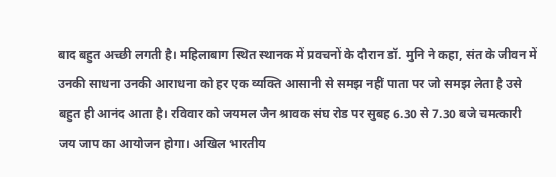बाद बहुत अच्छी लगती है। महिलाबाग स्थित स्थानक में प्रवचनों के दौरान डॉ. मुनि ने कहा, संत के जीवन में उनकी साधना उनकी आराधना को हर एक व्यक्ति आसानी से समझ नहीं पाता पर जो समझ लेता है उसे बहुत ही आनंद आता है। रविवार को जयमल जैन श्रावक संघ रोड पर सुबह 6.30 से 7.30 बजे चमत्कारी जय जाप का आयोजन होगा। अखिल भारतीय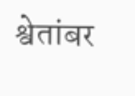श्वेतांबर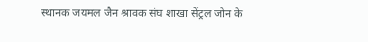स्थानक जयमल जैन श्रावक संघ शाखा सेंट्रल जोन के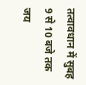तत्वावधान में सुबह 9 से 10 बजे तक जय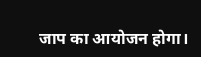जाप का आयोजन होगा।